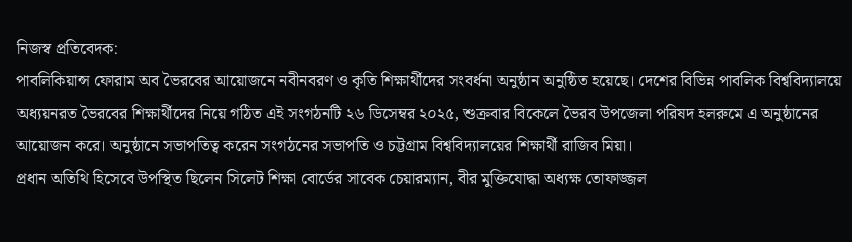নিজস্ব প্রতিবেদক:
পাবলিকিয়ান্স ফোরাম অব ভৈরবের আয়োজনে নবীনবরণ ও কৃতি শিক্ষার্থীদের সংবর্ধনা অনুষ্ঠান অনুষ্ঠিত হয়েছে। দেশের বিভিন্ন পাবলিক বিশ্ববিদ্যালয়ে অধ্যয়নরত ভৈরবের শিক্ষার্থীদের নিয়ে গঠিত এই সংগঠনটি ২৬ ডিসেম্বর ২০২৫, শুক্রবার বিকেলে ভৈরব উপজেলা পরিষদ হলরুমে এ অনুষ্ঠানের আয়োজন করে। অনুষ্ঠানে সভাপতিত্ব করেন সংগঠনের সভাপতি ও চট্টগ্রাম বিশ্ববিদ্যালয়ের শিক্ষার্থী রাজিব মিয়া।
প্রধান অতিথি হিসেবে উপস্থিত ছিলেন সিলেট শিক্ষা বোর্ডের সাবেক চেয়ারম্যান, বীর মুক্তিযোদ্ধা অধ্যক্ষ তোফাজ্জল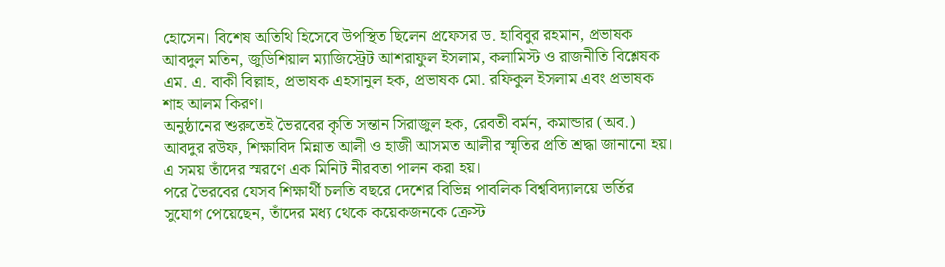হোসেন। বিশেষ অতিথি হিসেবে উপস্থিত ছিলেন প্রফেসর ড. হাবিবুর রহমান, প্রভাষক আবদুল মতিন, জুডিশিয়াল ম্যাজিস্ট্রেট আশরাফুল ইসলাম, কলামিস্ট ও রাজনীতি বিশ্লেষক এম. এ. বাকী বিল্লাহ, প্রভাষক এহসানুল হক, প্রভাষক মো. রফিকুল ইসলাম এবং প্রভাষক শাহ আলম কিরণ।
অনুষ্ঠানের শুরুতেই ভৈরবের কৃতি সন্তান সিরাজুল হক, রেবতী বর্মন, কমান্ডার (অব.) আবদুর রউফ, শিক্ষাবিদ মিন্নাত আলী ও হাজী আসমত আলীর স্মৃতির প্রতি শ্রদ্ধা জানানো হয়। এ সময় তাঁদের স্মরণে এক মিনিট নীরবতা পালন করা হয়।
পরে ভৈরবের যেসব শিক্ষার্থী চলতি বছরে দেশের বিভিন্ন পাবলিক বিশ্ববিদ্যালয়ে ভর্তির সুযোগ পেয়েছেন, তাঁদের মধ্য থেকে কয়েকজনকে ক্রেস্ট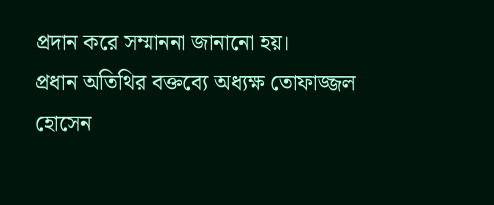প্রদান করে সম্মাননা জানানো হয়।
প্রধান অতিথির বক্তব্যে অধ্যক্ষ তোফাজ্জল হোসেন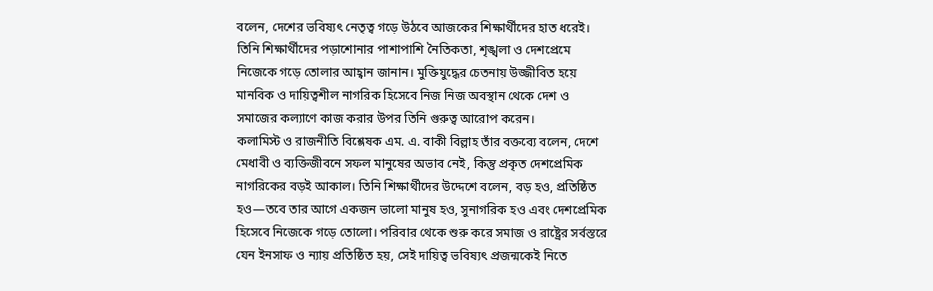বলেন, দেশের ভবিষ্যৎ নেতৃত্ব গড়ে উঠবে আজকের শিক্ষার্থীদের হাত ধরেই। তিনি শিক্ষার্থীদের পড়াশোনার পাশাপাশি নৈতিকতা, শৃঙ্খলা ও দেশপ্রেমে নিজেকে গড়ে তোলার আহ্বান জানান। মুক্তিযুদ্ধের চেতনায় উজ্জীবিত হয়ে মানবিক ও দায়িত্বশীল নাগরিক হিসেবে নিজ নিজ অবস্থান থেকে দেশ ও সমাজের কল্যাণে কাজ করার উপর তিনি গুরুত্ব আরোপ করেন।
কলামিস্ট ও রাজনীতি বিশ্লেষক এম. এ. বাকী বিল্লাহ তাঁর বক্তব্যে বলেন, দেশে মেধাবী ও ব্যক্তিজীবনে সফল মানুষের অভাব নেই, কিন্তু প্রকৃত দেশপ্রেমিক নাগরিকের বড়ই আকাল। তিনি শিক্ষার্থীদের উদ্দেশে বলেন, বড় হও, প্রতিষ্ঠিত হও—তবে তার আগে একজন ভালো মানুষ হও, সুনাগরিক হও এবং দেশপ্রেমিক হিসেবে নিজেকে গড়ে তোলো। পরিবার থেকে শুরু করে সমাজ ও রাষ্ট্রের সর্বস্তরে যেন ইনসাফ ও ন্যায় প্রতিষ্ঠিত হয়, সেই দায়িত্ব ভবিষ্যৎ প্রজন্মকেই নিতে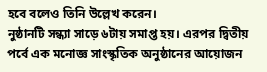হবে বলেও তিনি উল্লেখ করেন।
নুষ্ঠানটি সন্ধ্যা সাড়ে ৬টায় সমাপ্ত হয়। এরপর দ্বিতীয় পর্বে এক মনোজ্ঞ সাংস্কৃতিক অনুষ্ঠানের আয়োজন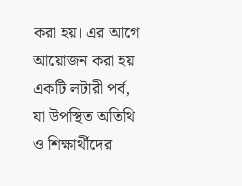করা হয়। এর আগে আয়োজন করা হয় একটি লটারী পর্ব, যা উপস্থিত অতিথি ও শিক্ষার্থীদের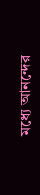মধ্যে আনন্দের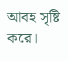আবহ সৃষ্টি করে।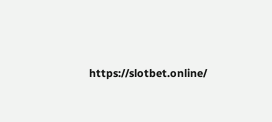https://slotbet.online/